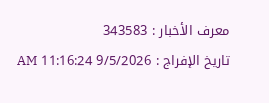معرف الأخبار : 343583
تاريخ الإفراج : 9/5/2026 11:16:24 AM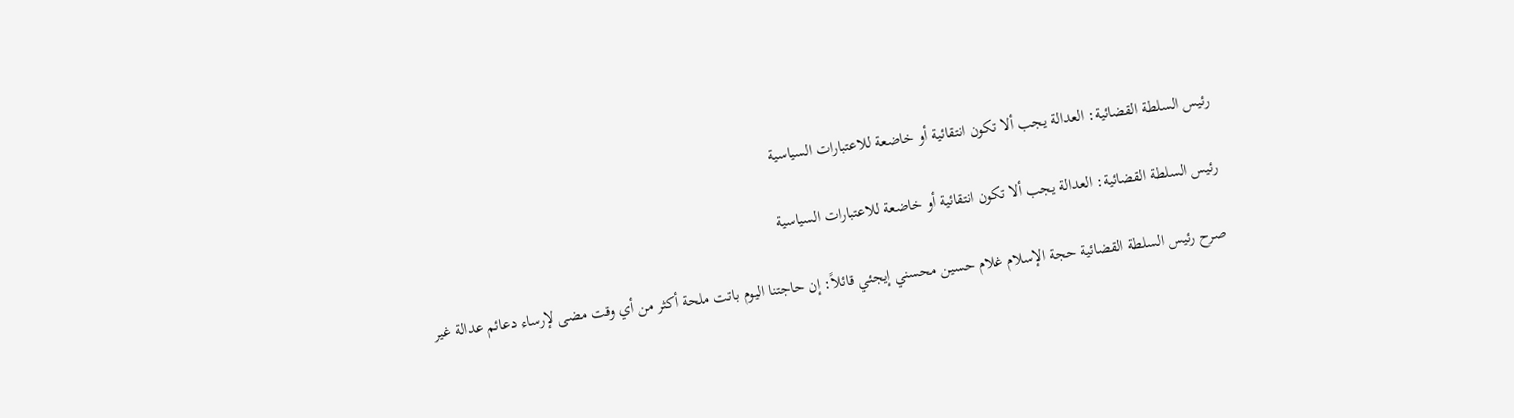رئيس السلطة القضائية: العدالة يجب ألا تكون انتقائية أو خاضعة للاعتبارات السياسية

رئيس السلطة القضائية: العدالة يجب ألا تكون انتقائية أو خاضعة للاعتبارات السياسية

صرح رئيس السلطة القضائية حجة الإسلام غلام حسين محسني إيجئي قائلاً: إن حاجتنا اليوم باتت ملحة أكثر من أي وقت مضى لإرساء دعائم عدالة غير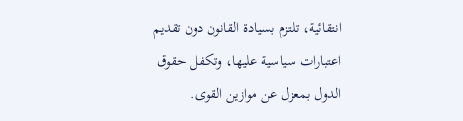انتقائية، تلتزم بسيادة القانون دون تقديم اعتبارات سياسية عليها، وتكفل حقوق الدول بمعزل عن موازين القوى.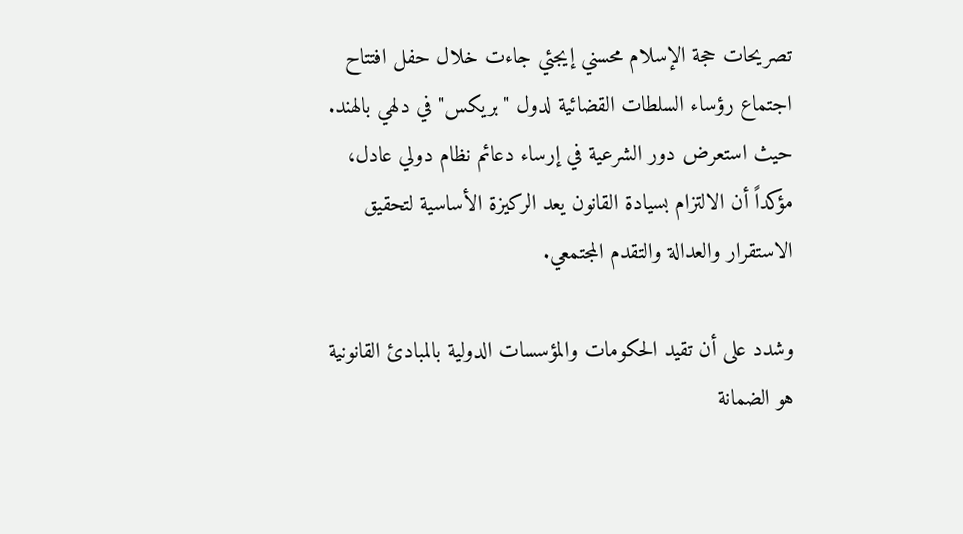تصريحات حجة الإسلام محسني إيجئي جاءت خلال حفل افتتاح اجتماع رؤساء السلطات القضائية لدول "بريكس" في دلهي بالهند. حيث استعرض دور الشرعية في إرساء دعائم نظام دولي عادل، مؤكداً أن الالتزام بسيادة القانون يعد الركيزة الأساسية لتحقيق الاستقرار والعدالة والتقدم المجتمعي.

وشدد على أن تقيد الحكومات والمؤسسات الدولية بالمبادئ القانونية هو الضمانة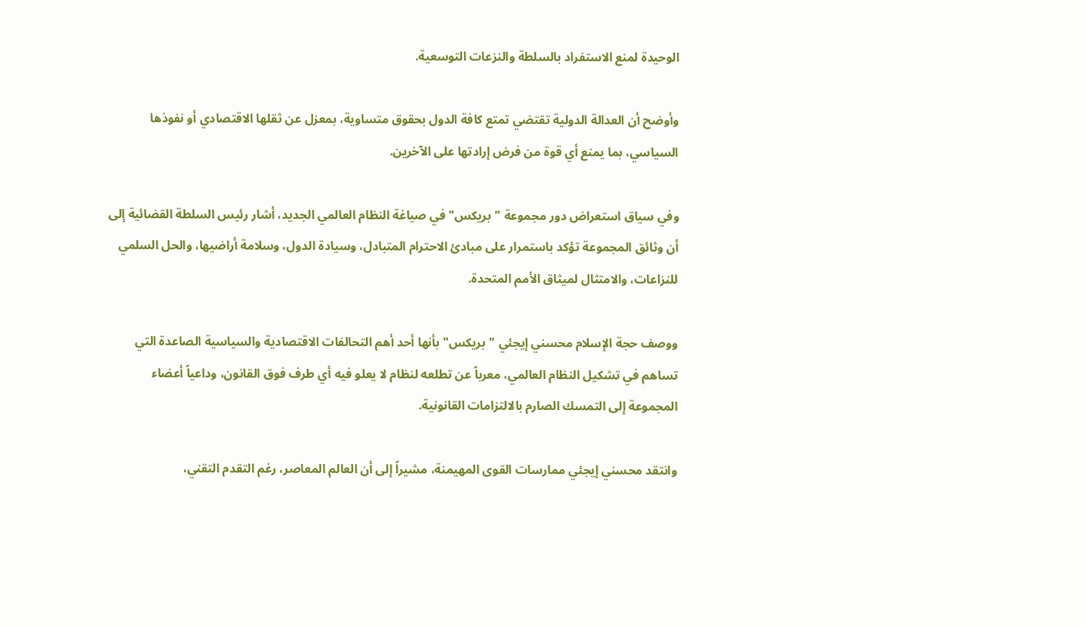الوحيدة لمنع الاستفراد بالسلطة والنزعات التوسعية.

وأوضح أن العدالة الدولية تقتضي تمتع كافة الدول بحقوق متساوية، بمعزل عن ثقلها الاقتصادي أو نفوذها السياسي، بما يمنع أي قوة من فرض إرادتها على الآخرين.

وفي سياق استعراض دور مجموعة "بريكس" في صياغة النظام العالمي الجديد، أشار رئيس السلطة القضائية إلى أن وثائق المجموعة تؤكد باستمرار على مبادئ الاحترام المتبادل، وسيادة الدول، وسلامة أراضيها، والحل السلمي للنزاعات، والامتثال لميثاق الأمم المتحدة.

ووصف حجة الإسلام محسني إيجئي "بريكس" بأنها أحد أهم التحالفات الاقتصادية والسياسية الصاعدة التي تساهم في تشكيل النظام العالمي، معرباً عن تطلعه لنظام لا يعلو فيه أي طرف فوق القانون، وداعياً أعضاء المجموعة إلى التمسك الصارم بالالتزامات القانونية.

وانتقد محسني إيجئي ممارسات القوى المهيمنة، مشيراً إلى أن العالم المعاصر، رغم التقدم التقني،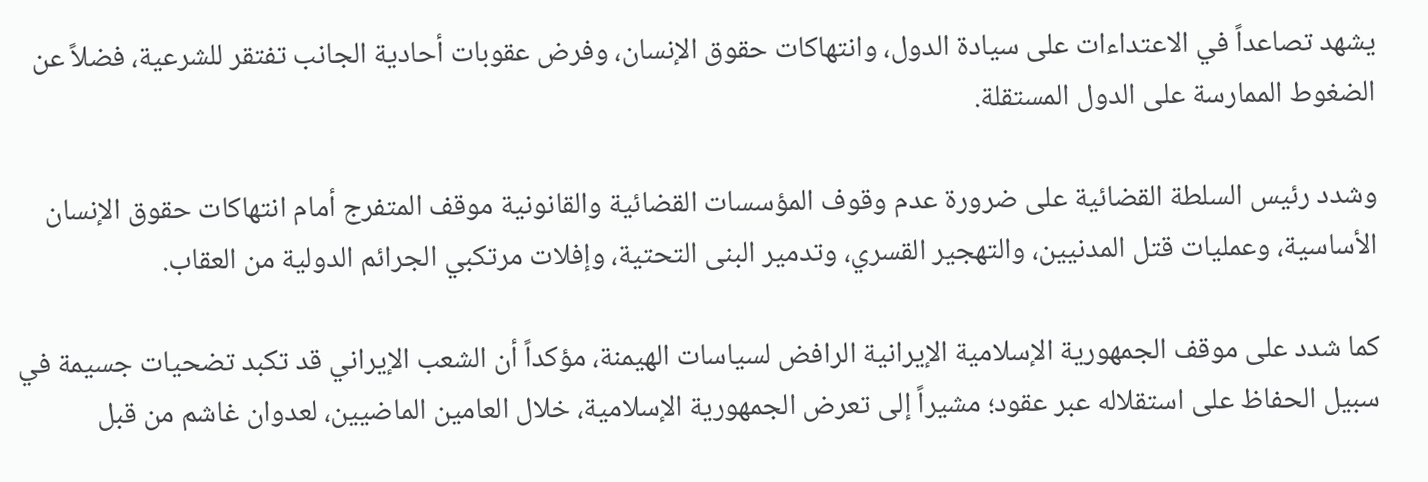يشهد تصاعداً في الاعتداءات على سيادة الدول، وانتهاكات حقوق الإنسان، وفرض عقوبات أحادية الجانب تفتقر للشرعية، فضلاً عن الضغوط الممارسة على الدول المستقلة.

وشدد رئيس السلطة القضائية على ضرورة عدم وقوف المؤسسات القضائية والقانونية موقف المتفرج أمام انتهاكات حقوق الإنسان الأساسية، وعمليات قتل المدنيين، والتهجير القسري، وتدمير البنى التحتية، وإفلات مرتكبي الجرائم الدولية من العقاب.

كما شدد على موقف الجمهورية الإسلامية الإيرانية الرافض لسياسات الهيمنة، مؤكداً أن الشعب الإيراني قد تكبد تضحيات جسيمة في سبيل الحفاظ على استقلاله عبر عقود؛ مشيراً إلى تعرض الجمهورية الإسلامية، خلال العامين الماضيين، لعدوان غاشم من قبل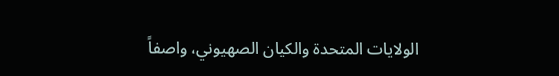الولايات المتحدة والكيان الصهيوني، واصفاً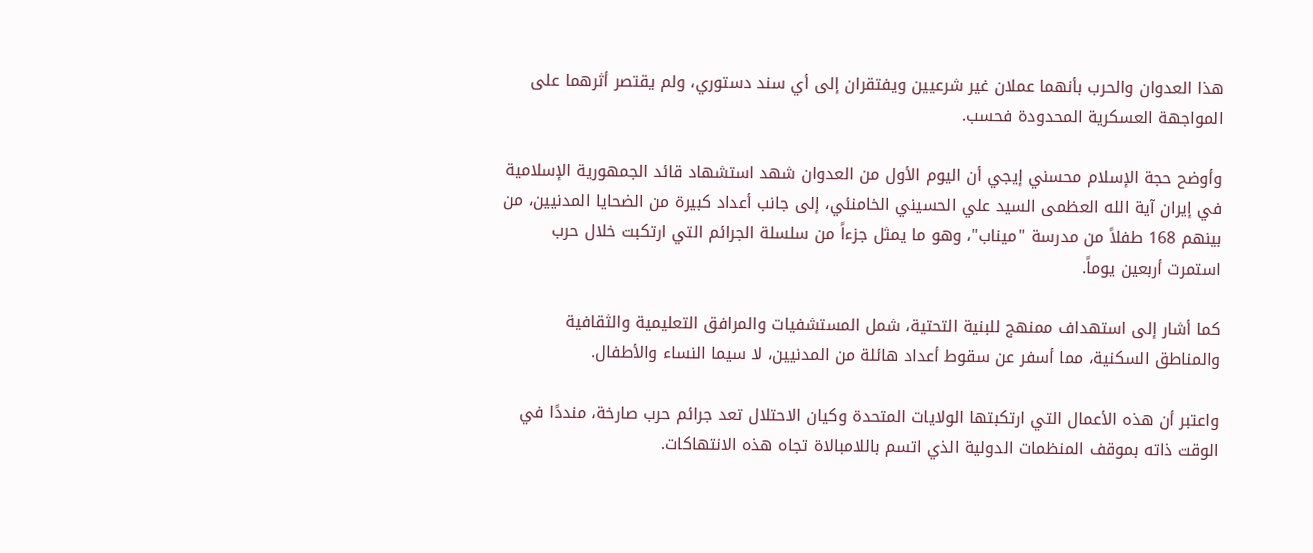هذا العدوان والحرب بأنهما عملان غير شرعيين ويفتقران إلى أي سند دستوري، ولم يقتصر أثرهما على المواجهة العسكرية المحدودة فحسب.

وأوضح حجة الإسلام محسني إيجي أن اليوم الأول من العدوان شهد استشهاد قائد الجمهورية الإسلامية في إيران آية الله العظمى السيد علي الحسيني الخامنئي، إلى جانب أعداد كبيرة من الضحايا المدنيين، من بينهم 168 طفلاً من مدرسة "ميناب"، وهو ما يمثل جزءاً من سلسلة الجرائم التي ارتكبت خلال حرب استمرت أربعين يوماً.

كما أشار إلى استهداف ممنهج للبنية التحتية، شمل المستشفيات والمرافق التعليمية والثقافية والمناطق السكنية، مما أسفر عن سقوط أعداد هائلة من المدنيين، لا سيما النساء والأطفال.

واعتبر أن هذه الأعمال التي ارتكبتها الولايات المتحدة وكيان الاحتلال تعد جرائم حرب صارخة، منددًا في الوقت ذاته بموقف المنظمات الدولية الذي اتسم باللامبالاة تجاه هذه الانتهاكات.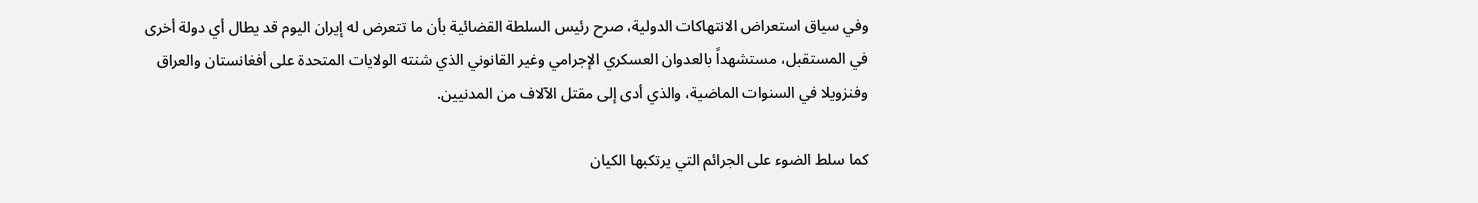وفي سياق استعراض الانتهاكات الدولية، صرح رئيس السلطة القضائية بأن ما تتعرض له إيران اليوم قد يطال أي دولة أخرى في المستقبل، مستشهداً بالعدوان العسكري الإجرامي وغير القانوني الذي شنته الولايات المتحدة على أفغانستان والعراق وفنزويلا في السنوات الماضية، والذي أدى إلى مقتل الآلاف من المدنيين.

كما سلط الضوء على الجرائم التي يرتكبها الكيان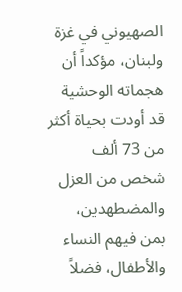الصهيوني في غزة ولبنان، مؤكداً أن هجماته الوحشية قد أودت بحياة أكثر من 73 ألف شخص من العزل والمضطهدين، بمن فيهم النساء والأطفال، فضلاً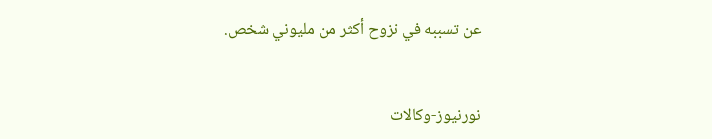عن تسببه في نزوح أكثر من مليوني شخص.


نورنيوز-وكالات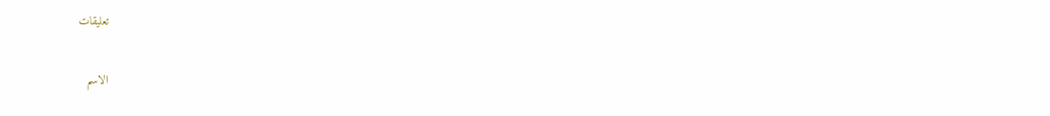تعليقات

الاسم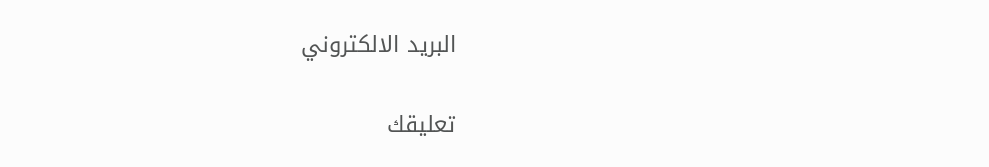البريد الالكتروني

تعليقك